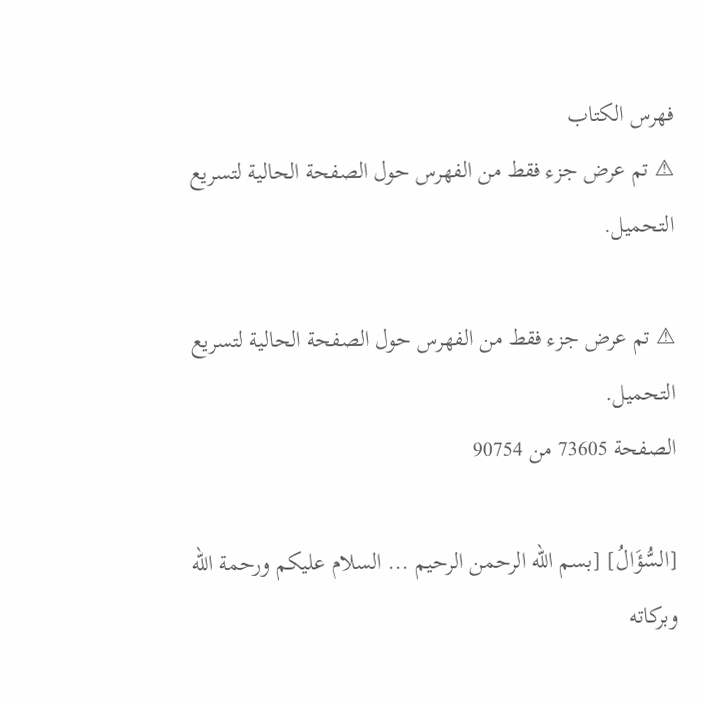فهرس الكتاب
⚠ تم عرض جزء فقط من الفهرس حول الصفحة الحالية لتسريع التحميل.

⚠ تم عرض جزء فقط من الفهرس حول الصفحة الحالية لتسريع التحميل.
الصفحة 73605 من 90754

[السُّؤَالُ] [بسم الله الرحمن الرحيم ... السلام عليكم ورحمة الله وبركاته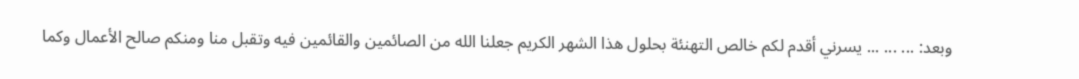وبعد: ... ... ... يسرني أقدم لكم خالص التهنئة بحلول هذا الشهر الكريم جعلنا الله من الصائمين والقائمين فيه وتقبل منا ومنكم صالح الأعمال وكما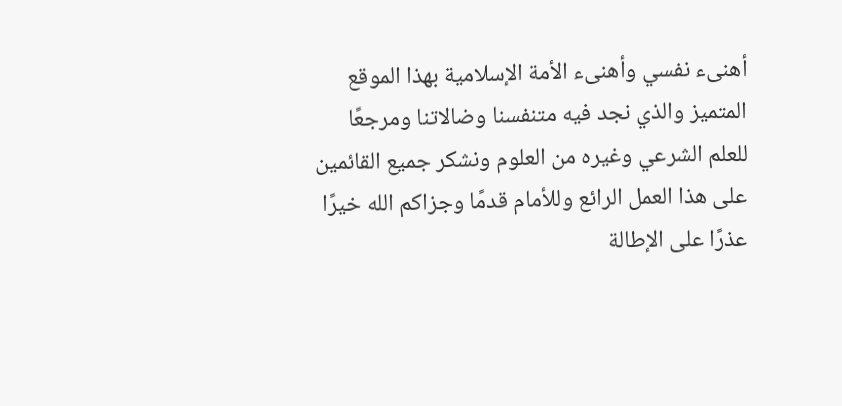أهنىء نفسي وأهنىء الأمة الإسلامية بهذا الموقع المتميز والذي نجد فيه متنفسنا وضالاتنا ومرجعًا للعلم الشرعي وغيره من العلوم ونشكر جميع القائمين على هذا العمل الرائع وللأمام قدمًا وجزاكم الله خيرًا عذرًا على الإطالة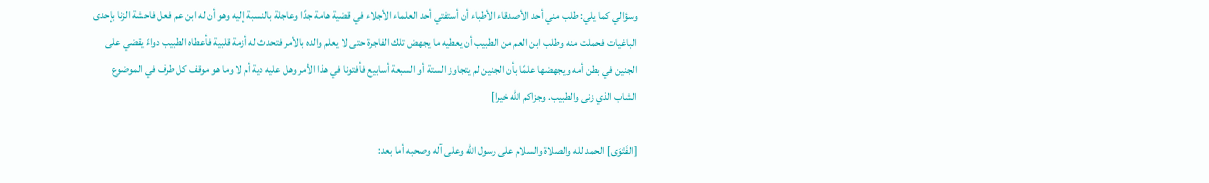وسؤالي كما يلي: طلب مني أحد الأصدقاء الأطباء أن أستفتي أحد العلماء الأجلاء في قضية هامة جدًا وعاجلة بالنسبة إليه وهو أن له ابن عم فعل فاحشة الزنا بإحدى الباغيات فحملت منه وطلب ابن العم من الطبيب أن يعطيه ما يجهض تلك الفاجرة حتى لا يعلم والده بالأمر فتحدث له أزمة قلبية فأعطاه الطبيب دواءً يقضي على الجنين في بطن أمه ويجهضها علمًا بأن الجنين لم يتجاوز الستة أو السبعة أسابيع فأفتونا في هذا الأمر وهل عليه دية أم لا وما هو موقف كل طرف في الموضوع الشاب الذي زنى والطبيب. وجزاكم الله خيرا]

[الفَتْوَى] الحمد لله والصلاة والسلام على رسول الله وعلى آله وصحبه أما بعد: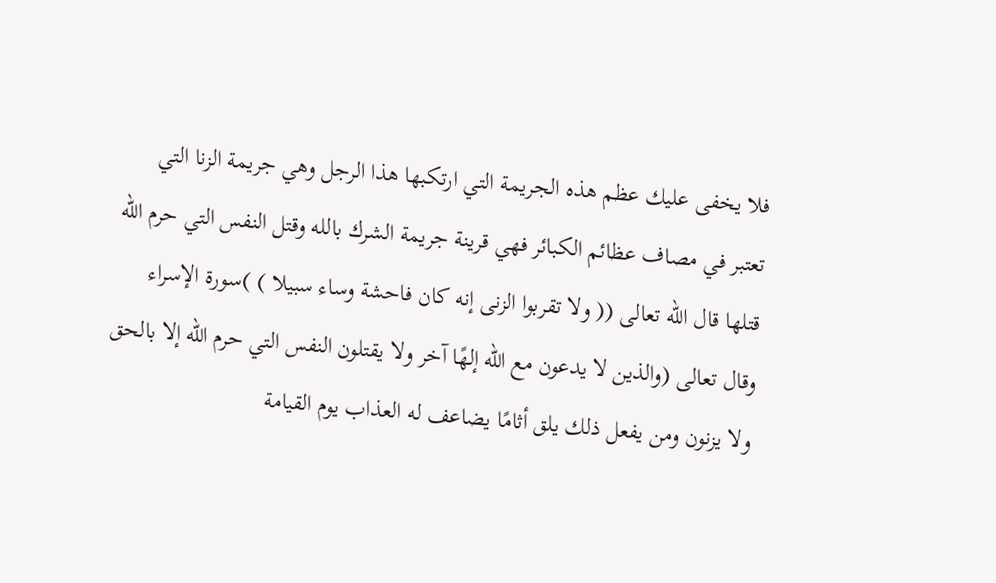فلا يخفى عليك عظم هذه الجريمة التي ارتكبها هذا الرجل وهي جريمة الزنا التي تعتبر في مصاف عظائم الكبائر فهي قرينة جريمة الشرك بالله وقتل النفس التي حرم الله قتلها قال الله تعالى (( ولا تقربوا الزنى إنه كان فاحشة وساء سبيلا ) )سورة الإسراء وقال تعالى (والذين لا يدعون مع الله إلهًا آخر ولا يقتلون النفس التي حرم الله إلا بالحق ولا يزنون ومن يفعل ذلك يلق أثامًا يضاعف له العذاب يوم القيامة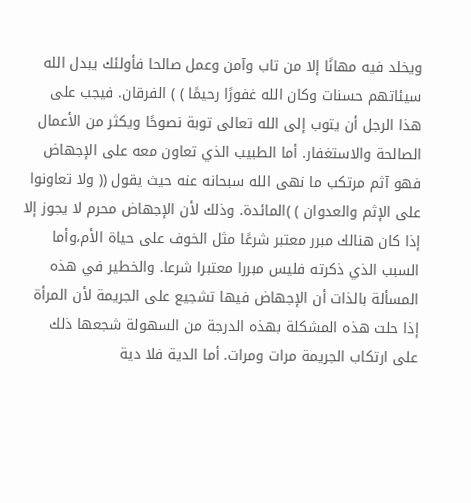ويخلد فيه مهانًا إلا من تاب وآمن وعمل صالحا فأولئك يبدل الله سيئاتهم حسنات وكان الله غفورًا رحيمًا ) ) الفرقان. فيجب على هذا الرجل أن يتوب إلى الله تعالى توبة نصوحًا ويكثر من الأعمال الصالحة والاستغفار. أما الطبيب الذي تعاون معه على الإجهاض فهو آثم مرتكب ما نهى الله سبحانه عنه حيث يقول (( ولا تعاونوا على الإثم والعدوان ) )المائدة. وذلك لأن الإجهاض محرم لا يجوز إلا إذا كان هنالك مبرر معتبر شرعًا مثل الخوف على حياة الأم،وأما السبب الذي ذكرته فليس مبررا معتبرا شرعا. والخطير في هذه المسألة بالذات أن الإجهاض فيها تشجيع على الجريمة لأن المرأة إذا حلت هذه المشكلة بهذه الدرجة من السهولة شجعها ذلك على ارتكاب الجريمة مرات ومرات. أما الدية فلا دية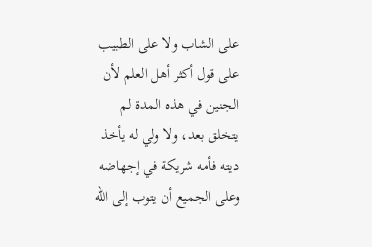على الشاب ولا على الطبيب على قول أكثر أهل العلم لأن الجنين في هذه المدة لم يتخلق بعد، ولا ولي له يأخذ ديته فأمه شريكة في إجهاضه وعلى الجميع أن يتوب إلى الله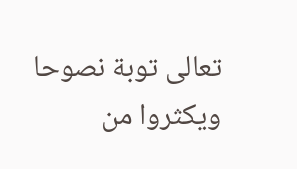تعالى توبة نصوحا ويكثروا من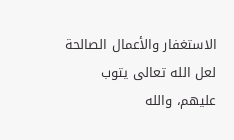الاستغفار والأعمال الصالحة لعل الله تعالى يتوب عليهم، والله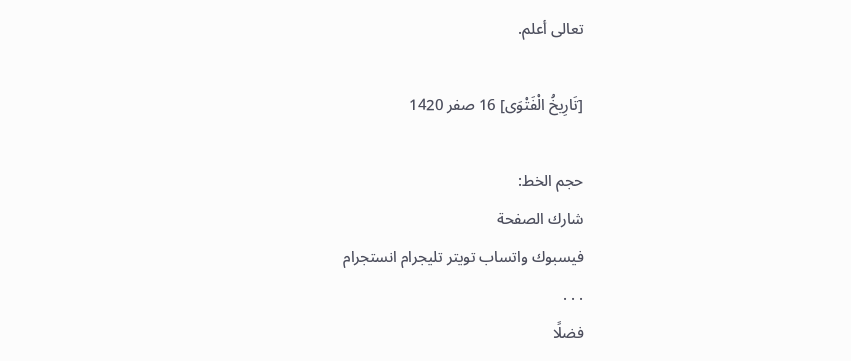تعالى أعلم.

[تَارِيخُ الْفَتْوَى] 16 صفر 1420

حجم الخط:
شارك الصفحة
فيسبوك واتساب تويتر تليجرام انستجرام
. . .
فضلًا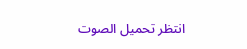انتظر تحميل الصوت